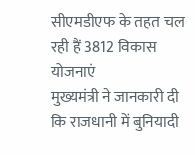सीएमडीएफ के तहत चल रही हैं 3812 विकास योजनाएं
मुख्यमंत्री ने जानकारी दी कि राजधानी में बुनियादी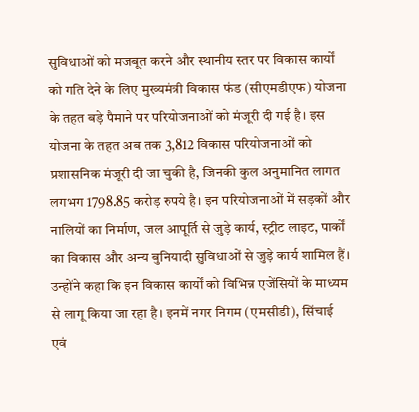सुविधाओं को मजबूत करने और स्थानीय स्तर पर विकास कार्यों को गति देने के लिए मुख्यमंत्री विकास फंड (सीएमडीएफ) योजना के तहत बड़े पैमाने पर परियोजनाओं को मंजूरी दी गई है। इस योजना के तहत अब तक 3,812 विकास परियोजनाओं को प्रशासनिक मंजूरी दी जा चुकी है, जिनकी कुल अनुमानित लागत लगभग 1798.85 करोड़ रुपये है। इन परियोजनाओं में सड़कों और नालियों का निर्माण, जल आपूर्ति से जुड़े कार्य, स्ट्रीट लाइट, पार्कों का विकास और अन्य बुनियादी सुविधाओं से जुड़े कार्य शामिल हैं। उन्होंने कहा कि इन विकास कार्यों को विभिन्न एजेंसियों के माध्यम से लागू किया जा रहा है। इनमें नगर निगम (एमसीडी), सिंचाई एवं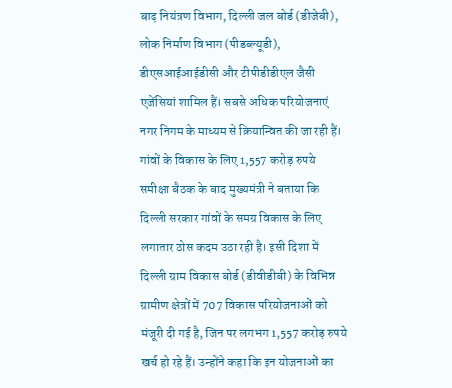बाढ़ नियंत्रण विभाग, दिल्ली जल बोर्ड (डीजेबी), लोक निर्माण विभाग (पीडब्ल्यूडी), डीएसआईआईडीसी और टीपीडीडीएल जैसी एजेंसियां शामिल हैं। सबसे अधिक परियोजनाएं नगर निगम के माध्यम से क्रियान्वित की जा रही हैं।
गांवों के विकास के लिए 1,557 करोड़ रुपये
समीक्षा बैठक के बाद मुख्यमंत्री ने बताया कि दिल्ली सरकार गांवों के समग्र विकास के लिए लगातार ठोस कदम उठा रही है। इसी दिशा में दिल्ली ग्राम विकास बोर्ड (डीवीडीबी) के विभिन्न ग्रामीण क्षेत्रों में 707 विकास परियोजनाओं को मंजूरी दी गई है, जिन पर लगभग 1,557 करोड़ रुपये खर्च हो रहे हैं। उन्होंने कहा कि इन योजनाओं का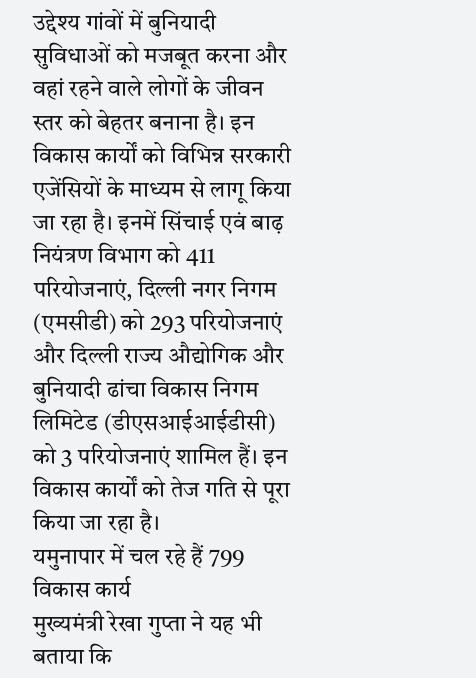उद्देश्य गांवों में बुनियादी सुविधाओं को मजबूत करना और वहां रहने वाले लोगों के जीवन स्तर को बेहतर बनाना है। इन विकास कार्यों को विभिन्न सरकारी एजेंसियों के माध्यम से लागू किया जा रहा है। इनमें सिंचाई एवं बाढ़ नियंत्रण विभाग को 411 परियोजनाएं, दिल्ली नगर निगम (एमसीडी) को 293 परियोजनाएं और दिल्ली राज्य औद्योगिक और बुनियादी ढांचा विकास निगम लिमिटेड (डीएसआईआईडीसी) को 3 परियोजनाएं शामिल हैं। इन विकास कार्यों को तेज गति से पूरा किया जा रहा है।
यमुनापार में चल रहे हैं 799 विकास कार्य
मुख्यमंत्री रेखा गुप्ता ने यह भी बताया कि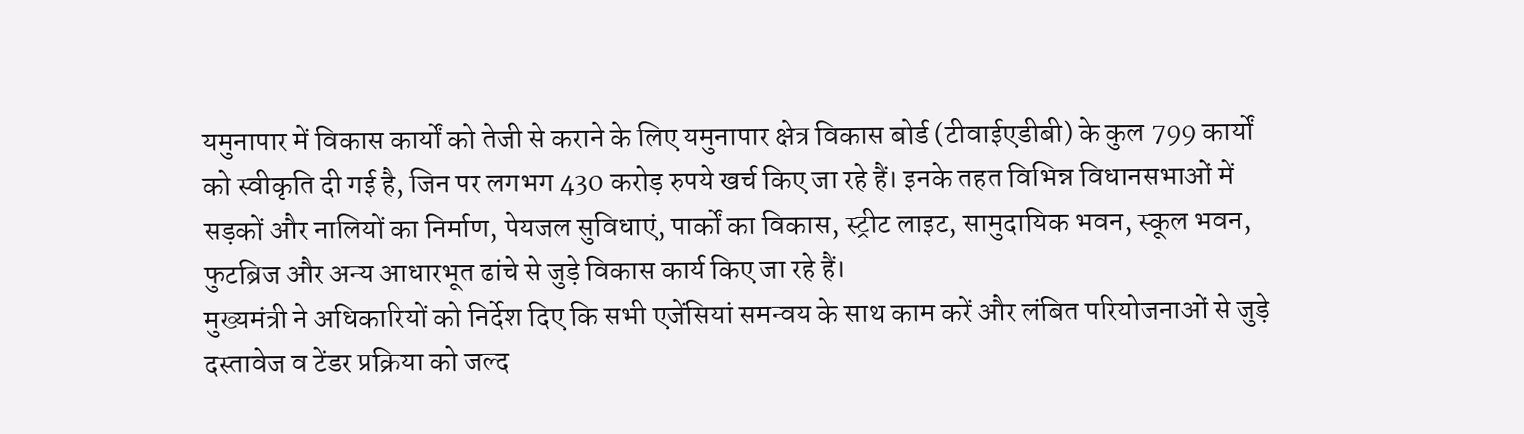यमुनापार में विकास कार्यों को तेजी से कराने के लिए यमुनापार क्षेत्र विकास बोर्ड (टीवाईएडीबी) के कुल 799 कार्यों को स्वीकृति दी गई है, जिन पर लगभग 430 करोड़ रुपये खर्च किए जा रहे हैं। इनके तहत विभिन्न विधानसभाओं में सड़कों और नालियों का निर्माण, पेयजल सुविधाएं, पार्कों का विकास, स्ट्रीट लाइट, सामुदायिक भवन, स्कूल भवन, फुटब्रिज और अन्य आधारभूत ढांचे से जुड़े विकास कार्य किए जा रहे हैं।
मुख्यमंत्री ने अधिकारियों को निर्देश दिए कि सभी एजेंसियां समन्वय के साथ काम करें और लंबित परियोजनाओं से जुड़े दस्तावेज व टेंडर प्रक्रिया को जल्द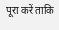पूरा करें ताकि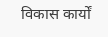विकास कार्यों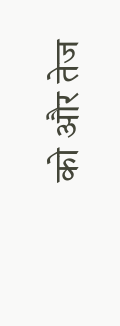को और तेज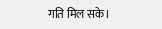गति मिल सके।